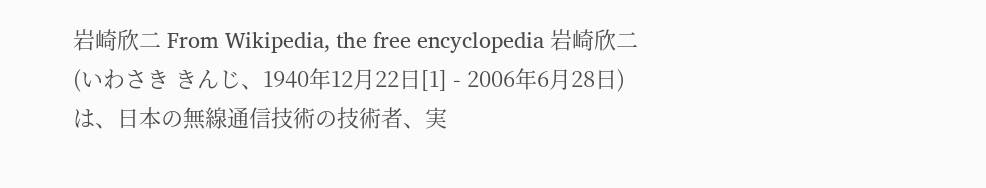岩崎欣二 From Wikipedia, the free encyclopedia 岩崎欣二(いわさき きんじ、1940年12月22日[1] - 2006年6月28日)は、日本の無線通信技術の技術者、実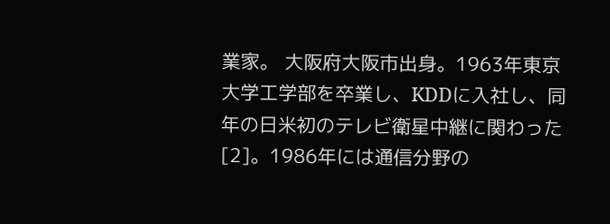業家。 大阪府大阪市出身。1963年東京大学工学部を卒業し、KDDに入社し、同年の日米初のテレビ衛星中継に関わった[2]。1986年には通信分野の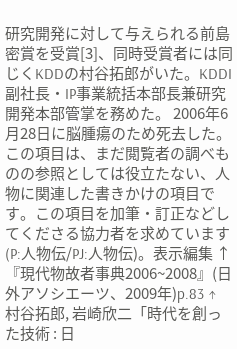研究開発に対して与えられる前島密賞を受賞[3]、同時受賞者には同じくKDDの村谷拓郎がいた。KDDI副社長・IP事業統括本部長兼研究開発本部管掌を務めた。 2006年6月28日に脳腫瘍のため死去した。 この項目は、まだ閲覧者の調べものの参照としては役立たない、人物に関連した書きかけの項目です。この項目を加筆・訂正などしてくださる協力者を求めています(P:人物伝/PJ:人物伝)。表示編集 ↑ 『現代物故者事典2006~2008』(日外アソシエーツ、2009年)p.83 ↑ 村谷拓郎, 岩崎欣二「時代を創った技術 : 日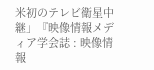米初のテレビ衛星中継」『映像情報メディア学会誌 : 映像情報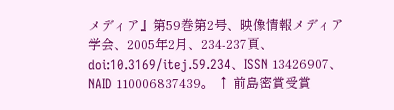メディア』第59巻第2号、映像情報メディア学会、2005年2月、234-237頁、doi:10.3169/itej.59.234、ISSN 13426907、NAID 110006837439。 ↑ 前島密賞受賞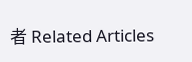者 Related Articles